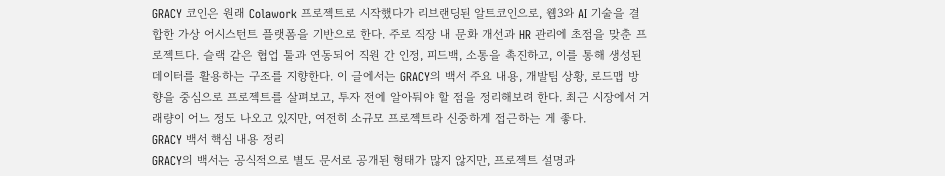GRACY 코인은 원래 Colawork 프로젝트로 시작했다가 리브랜딩된 알트코인으로, 웹3와 AI 기술을 결합한 가상 어시스턴트 플랫폼을 기반으로 한다. 주로 직장 내 문화 개선과 HR 관리에 초점을 맞춘 프로젝트다. 슬랙 같은 협업 툴과 연동되어 직원 간 인정, 피드백, 소통을 촉진하고, 이를 통해 생성된 데이터를 활용하는 구조를 지향한다. 이 글에서는 GRACY의 백서 주요 내용, 개발팀 상황, 로드맵 방향을 중심으로 프로젝트를 살펴보고, 투자 전에 알아둬야 할 점을 정리해보려 한다. 최근 시장에서 거래량이 어느 정도 나오고 있지만, 여전히 소규모 프로젝트라 신중하게 접근하는 게 좋다.
GRACY 백서 핵심 내용 정리
GRACY의 백서는 공식적으로 별도 문서로 공개된 형태가 많지 않지만, 프로젝트 설명과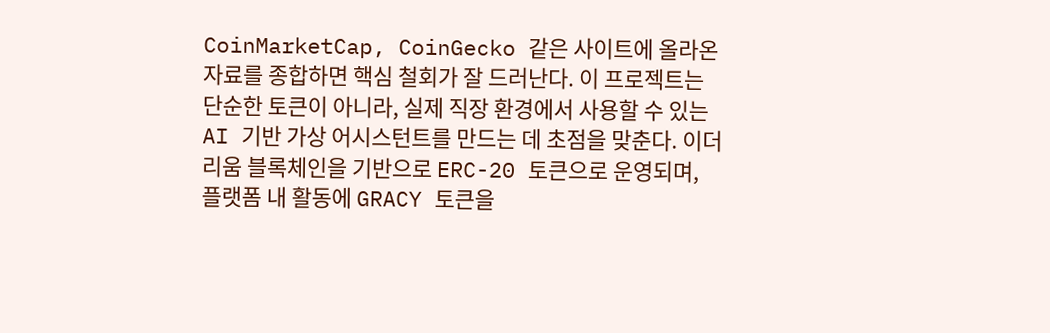CoinMarketCap, CoinGecko 같은 사이트에 올라온 자료를 종합하면 핵심 철회가 잘 드러난다. 이 프로젝트는 단순한 토큰이 아니라, 실제 직장 환경에서 사용할 수 있는 AI 기반 가상 어시스턴트를 만드는 데 초점을 맞춘다. 이더리움 블록체인을 기반으로 ERC-20 토큰으로 운영되며, 플랫폼 내 활동에 GRACY 토큰을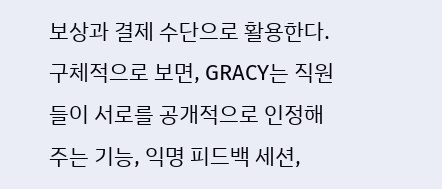보상과 결제 수단으로 활용한다.
구체적으로 보면, GRACY는 직원들이 서로를 공개적으로 인정해주는 기능, 익명 피드백 세션,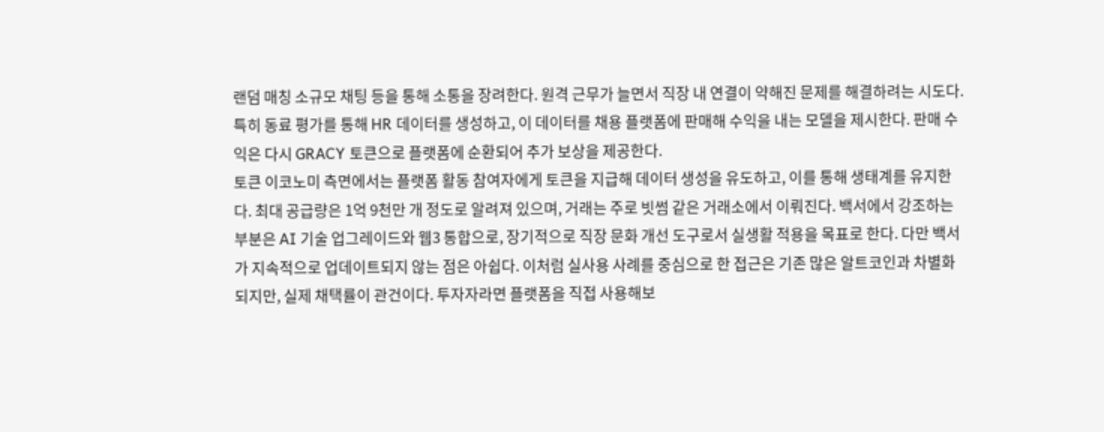랜덤 매칭 소규모 채팅 등을 통해 소통을 장려한다. 원격 근무가 늘면서 직장 내 연결이 약해진 문제를 해결하려는 시도다. 특히 동료 평가를 통해 HR 데이터를 생성하고, 이 데이터를 채용 플랫폼에 판매해 수익을 내는 모델을 제시한다. 판매 수익은 다시 GRACY 토큰으로 플랫폼에 순환되어 추가 보상을 제공한다.
토큰 이코노미 측면에서는 플랫폼 활동 참여자에게 토큰을 지급해 데이터 생성을 유도하고, 이를 통해 생태계를 유지한다. 최대 공급량은 1억 9천만 개 정도로 알려져 있으며, 거래는 주로 빗썸 같은 거래소에서 이뤄진다. 백서에서 강조하는 부분은 AI 기술 업그레이드와 웹3 통합으로, 장기적으로 직장 문화 개선 도구로서 실생활 적용을 목표로 한다. 다만 백서가 지속적으로 업데이트되지 않는 점은 아쉽다. 이처럼 실사용 사례를 중심으로 한 접근은 기존 많은 알트코인과 차별화되지만, 실제 채택률이 관건이다. 투자자라면 플랫폼을 직접 사용해보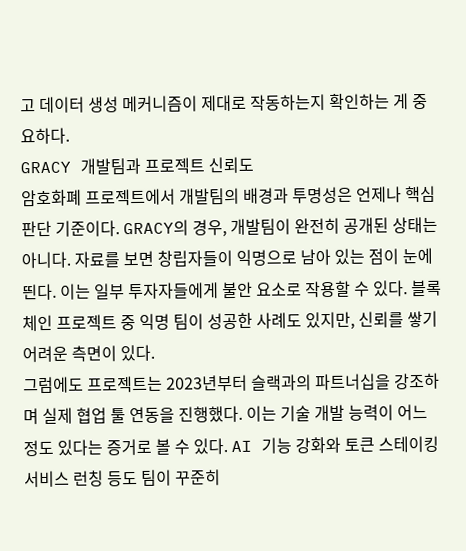고 데이터 생성 메커니즘이 제대로 작동하는지 확인하는 게 중요하다.
GRACY 개발팀과 프로젝트 신뢰도
암호화폐 프로젝트에서 개발팀의 배경과 투명성은 언제나 핵심 판단 기준이다. GRACY의 경우, 개발팀이 완전히 공개된 상태는 아니다. 자료를 보면 창립자들이 익명으로 남아 있는 점이 눈에 띈다. 이는 일부 투자자들에게 불안 요소로 작용할 수 있다. 블록체인 프로젝트 중 익명 팀이 성공한 사례도 있지만, 신뢰를 쌓기 어려운 측면이 있다.
그럼에도 프로젝트는 2023년부터 슬랙과의 파트너십을 강조하며 실제 협업 툴 연동을 진행했다. 이는 기술 개발 능력이 어느 정도 있다는 증거로 볼 수 있다. AI 기능 강화와 토큰 스테이킹 서비스 런칭 등도 팀이 꾸준히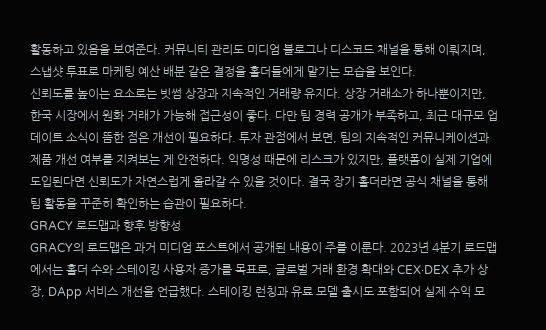활동하고 있음을 보여준다. 커뮤니티 관리도 미디엄 블로그나 디스코드 채널을 통해 이뤄지며, 스냅샷 투표로 마케팅 예산 배분 같은 결정을 홀더들에게 맡기는 모습을 보인다.
신뢰도를 높이는 요소로는 빗썸 상장과 지속적인 거래량 유지다. 상장 거래소가 하나뿐이지만, 한국 시장에서 원화 거래가 가능해 접근성이 좋다. 다만 팀 경력 공개가 부족하고, 최근 대규모 업데이트 소식이 뜸한 점은 개선이 필요하다. 투자 관점에서 보면, 팀의 지속적인 커뮤니케이션과 제품 개선 여부를 지켜보는 게 안전하다. 익명성 때문에 리스크가 있지만, 플랫폼이 실제 기업에 도입된다면 신뢰도가 자연스럽게 올라갈 수 있을 것이다. 결국 장기 홀더라면 공식 채널을 통해 팀 활동을 꾸준히 확인하는 습관이 필요하다.
GRACY 로드맵과 향후 방향성
GRACY의 로드맵은 과거 미디엄 포스트에서 공개된 내용이 주를 이룬다. 2023년 4분기 로드맵에서는 홀더 수와 스테이킹 사용자 증가를 목표로, 글로벌 거래 환경 확대와 CEX·DEX 추가 상장, DApp 서비스 개선을 언급했다. 스테이킹 런칭과 유료 모델 출시도 포함되어 실제 수익 모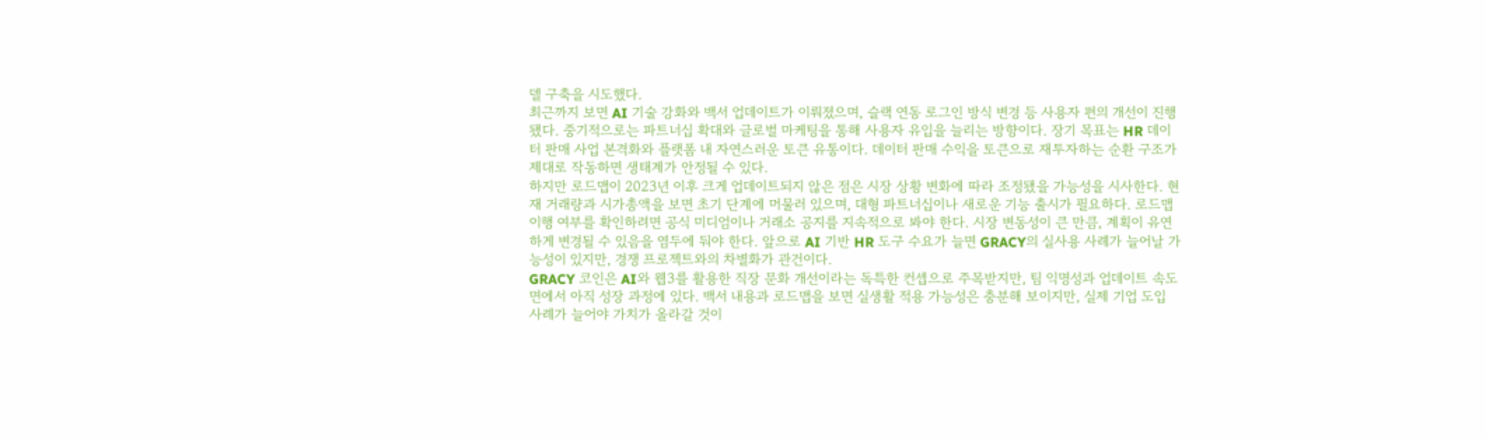델 구축을 시도했다.
최근까지 보면 AI 기술 강화와 백서 업데이트가 이뤄졌으며, 슬랙 연동 로그인 방식 변경 등 사용자 편의 개선이 진행됐다. 중기적으로는 파트너십 확대와 글로벌 마케팅을 통해 사용자 유입을 늘리는 방향이다. 장기 목표는 HR 데이터 판매 사업 본격화와 플랫폼 내 자연스러운 토큰 유통이다. 데이터 판매 수익을 토큰으로 재투자하는 순환 구조가 제대로 작동하면 생태계가 안정될 수 있다.
하지만 로드맵이 2023년 이후 크게 업데이트되지 않은 점은 시장 상황 변화에 따라 조정됐을 가능성을 시사한다. 현재 거래량과 시가총액을 보면 초기 단계에 머물러 있으며, 대형 파트너십이나 새로운 기능 출시가 필요하다. 로드맵 이행 여부를 확인하려면 공식 미디엄이나 거래소 공지를 지속적으로 봐야 한다. 시장 변동성이 큰 만큼, 계획이 유연하게 변경될 수 있음을 염두에 둬야 한다. 앞으로 AI 기반 HR 도구 수요가 늘면 GRACY의 실사용 사례가 늘어날 가능성이 있지만, 경쟁 프로젝트와의 차별화가 관건이다.
GRACY 코인은 AI와 웹3를 활용한 직장 문화 개선이라는 독특한 컨셉으로 주목받지만, 팀 익명성과 업데이트 속도 면에서 아직 성장 과정에 있다. 백서 내용과 로드맵을 보면 실생활 적용 가능성은 충분해 보이지만, 실제 기업 도입 사례가 늘어야 가치가 올라갈 것이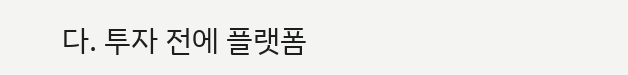다. 투자 전에 플랫폼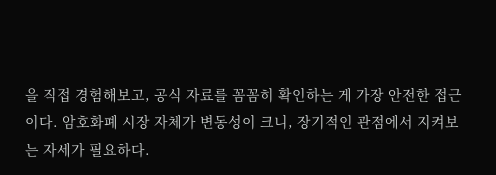을 직접 경험해보고, 공식 자료를 꼼꼼히 확인하는 게 가장 안전한 접근이다. 암호화폐 시장 자체가 변동성이 크니, 장기적인 관점에서 지켜보는 자세가 필요하다.